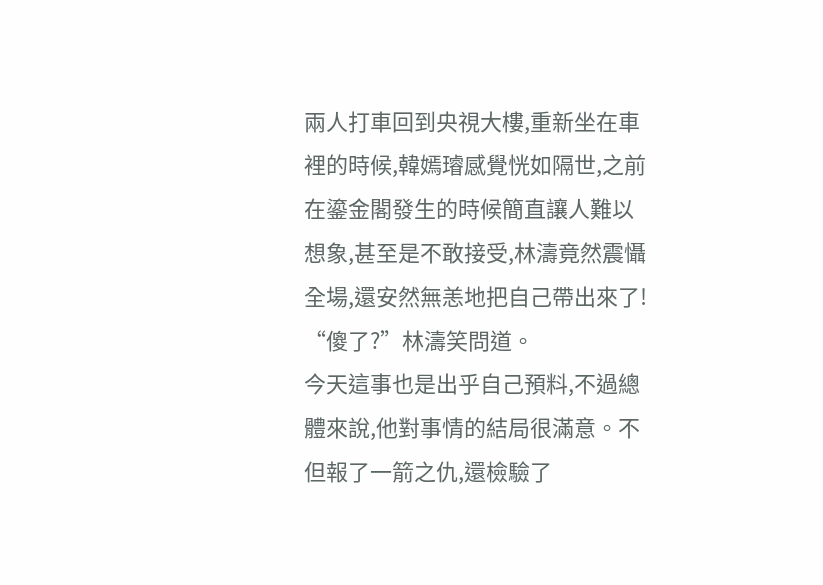兩人打車回到央視大樓,重新坐在車裡的時候,韓嫣璿感覺恍如隔世,之前在鎏金閣發生的時候簡直讓人難以想象,甚至是不敢接受,林濤竟然震懾全場,還安然無恙地把自己帶出來了!
“傻了?”林濤笑問道。
今天這事也是出乎自己預料,不過總體來說,他對事情的結局很滿意。不但報了一箭之仇,還檢驗了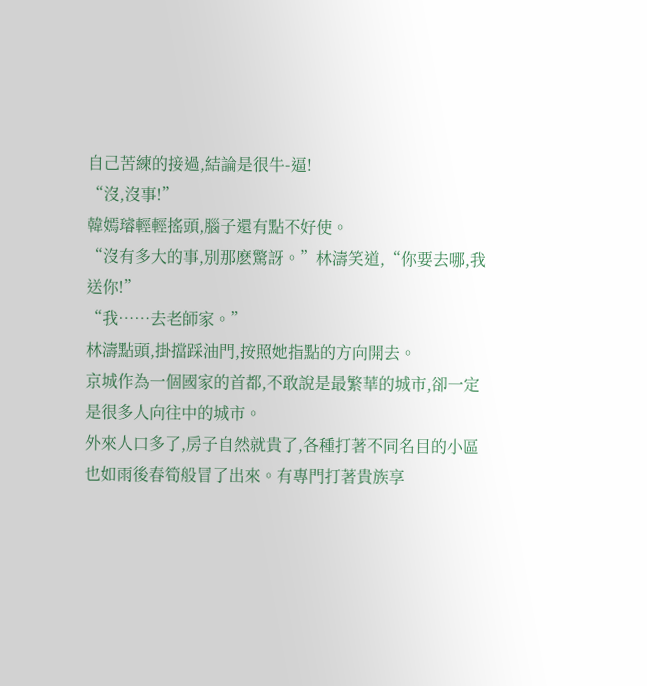自己苦練的接過,結論是很牛-逼!
“沒,沒事!”
韓嫣璿輕輕搖頭,腦子還有點不好使。
“沒有多大的事,別那麽驚訝。”林濤笑道,“你要去哪,我送你!”
“我……去老師家。”
林濤點頭,掛擋踩油門,按照她指點的方向開去。
京城作為一個國家的首都,不敢說是最繁華的城市,卻一定是很多人向往中的城市。
外來人口多了,房子自然就貴了,各種打著不同名目的小區也如雨後春筍般冒了出來。有專門打著貴族享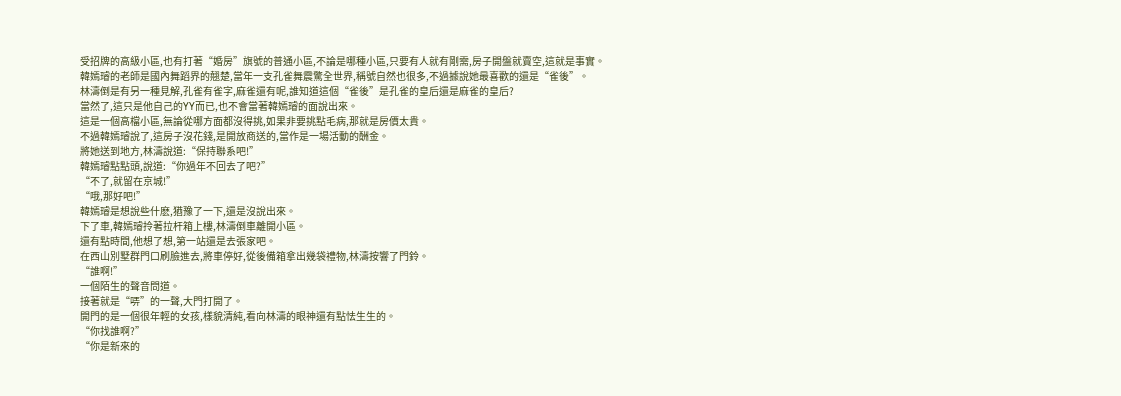受招牌的高級小區,也有打著“婚房”旗號的普通小區,不論是哪種小區,只要有人就有剛需,房子開盤就賣空,這就是事實。
韓嫣璿的老師是國內舞蹈界的翹楚,當年一支孔雀舞震驚全世界,稱號自然也很多,不過據說她最喜歡的還是“雀後”。
林濤倒是有另一種見解,孔雀有雀字,麻雀還有呢,誰知道這個“雀後”是孔雀的皇后還是麻雀的皇后?
當然了,這只是他自己的YY而已,也不會當著韓嫣璿的面說出來。
這是一個高檔小區,無論從哪方面都沒得挑,如果非要挑點毛病,那就是房價太貴。
不過韓嫣璿說了,這房子沒花錢,是開放商送的,當作是一場活動的酬金。
將她送到地方,林濤說道:“保持聯系吧!”
韓嫣璿點點頭,說道:“你過年不回去了吧?”
“不了,就留在京城!”
“哦,那好吧!”
韓嫣璿是想說些什麽,猶豫了一下,還是沒說出來。
下了車,韓嫣璿拎著拉杆箱上樓,林濤倒車離開小區。
還有點時間,他想了想,第一站還是去張家吧。
在西山別墅群門口刷臉進去,將車停好,從後備箱拿出幾袋禮物,林濤按響了門鈴。
“誰啊!”
一個陌生的聲音問道。
接著就是“哢”的一聲,大門打開了。
開門的是一個很年輕的女孩,樣貌清純,看向林濤的眼神還有點怯生生的。
“你找誰啊?”
“你是新來的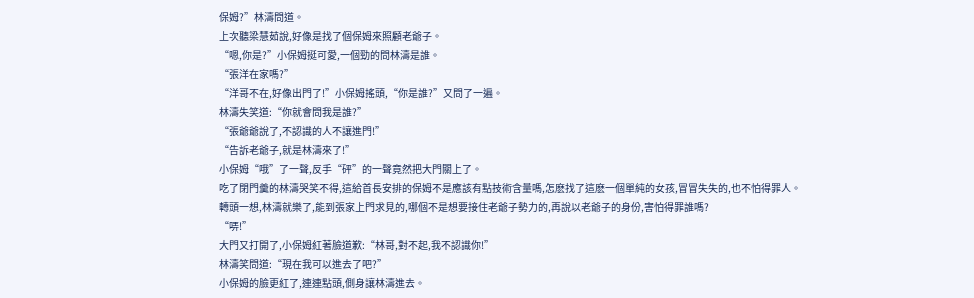保姆?”林濤問道。
上次聽梁慧茹說,好像是找了個保姆來照顧老爺子。
“嗯,你是?”小保姆挺可愛,一個勁的問林濤是誰。
“張洋在家嗎?”
“洋哥不在,好像出門了!”小保姆搖頭,“你是誰?”又問了一遍。
林濤失笑道:“你就會問我是誰?”
“張爺爺說了,不認識的人不讓進門!”
“告訴老爺子,就是林濤來了!”
小保姆“哦”了一聲,反手“砰”的一聲竟然把大門關上了。
吃了閉門羹的林濤哭笑不得,這給首長安排的保姆不是應該有點技術含量嗎,怎麽找了這麽一個單純的女孩,冒冒失失的,也不怕得罪人。
轉頭一想,林濤就樂了,能到張家上門求見的,哪個不是想要接住老爺子勢力的,再說以老爺子的身份,害怕得罪誰嗎?
“哢!”
大門又打開了,小保姆紅著臉道歉:“林哥,對不起,我不認識你!”
林濤笑問道:“現在我可以進去了吧?”
小保姆的臉更紅了,連連點頭,側身讓林濤進去。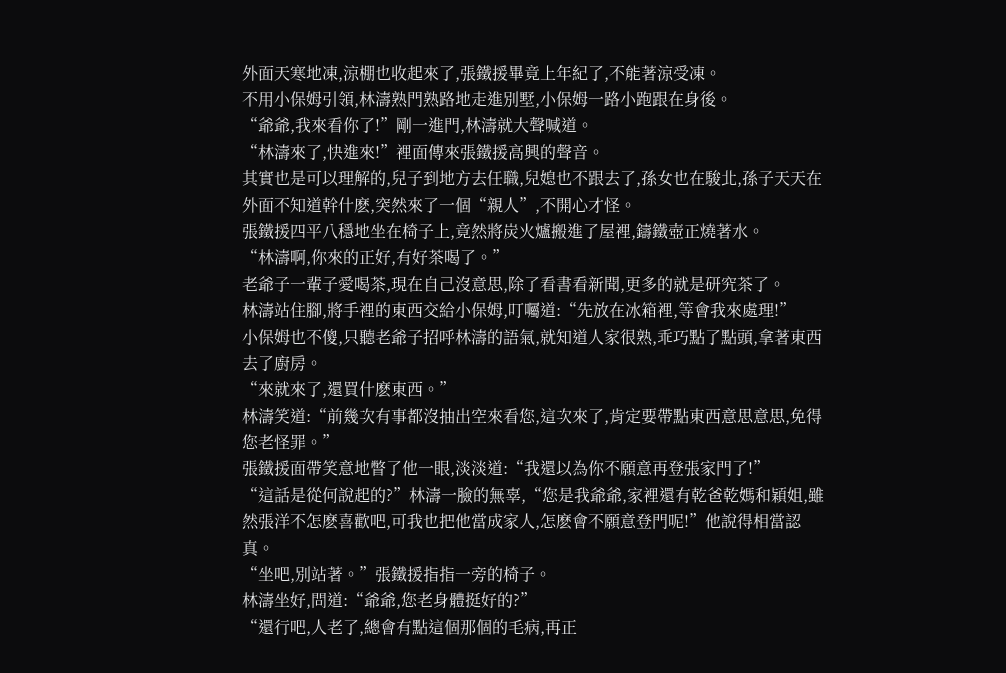外面天寒地凍,涼棚也收起來了,張鐵援畢竟上年紀了,不能著涼受凍。
不用小保姆引領,林濤熟門熟路地走進別墅,小保姆一路小跑跟在身後。
“爺爺,我來看你了!”剛一進門,林濤就大聲喊道。
“林濤來了,快進來!”裡面傳來張鐵援高興的聲音。
其實也是可以理解的,兒子到地方去任職,兒媳也不跟去了,孫女也在駿北,孫子天天在外面不知道幹什麽,突然來了一個“親人”,不開心才怪。
張鐵援四平八穩地坐在椅子上,竟然將炭火爐搬進了屋裡,鑄鐵壺正燒著水。
“林濤啊,你來的正好,有好茶喝了。”
老爺子一輩子愛喝茶,現在自己沒意思,除了看書看新聞,更多的就是研究茶了。
林濤站住腳,將手裡的東西交給小保姆,叮囑道:“先放在冰箱裡,等會我來處理!”
小保姆也不傻,只聽老爺子招呼林濤的語氣,就知道人家很熟,乖巧點了點頭,拿著東西去了廚房。
“來就來了,還買什麽東西。”
林濤笑道:“前幾次有事都沒抽出空來看您,這次來了,肯定要帶點東西意思意思,免得您老怪罪。”
張鐵援面帶笑意地瞥了他一眼,淡淡道:“我還以為你不願意再登張家門了!”
“這話是從何說起的?”林濤一臉的無辜,“您是我爺爺,家裡還有乾爸乾媽和穎姐,雖然張洋不怎麽喜歡吧,可我也把他當成家人,怎麽會不願意登門呢!”他說得相當認真。
“坐吧,別站著。”張鐵援指指一旁的椅子。
林濤坐好,問道:“爺爺,您老身體挺好的?”
“還行吧,人老了,總會有點這個那個的毛病,再正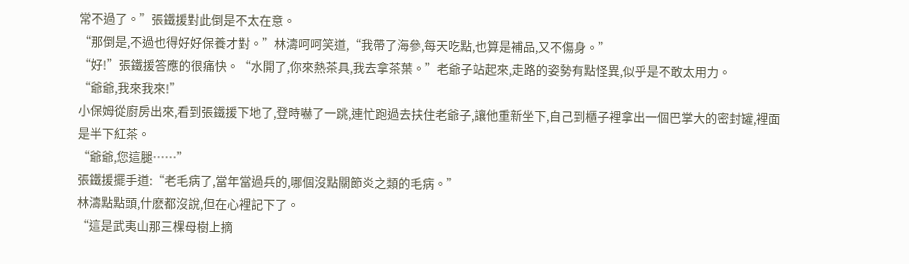常不過了。”張鐵援對此倒是不太在意。
“那倒是,不過也得好好保養才對。”林濤呵呵笑道,“我帶了海參,每天吃點,也算是補品,又不傷身。”
“好!”張鐵援答應的很痛快。“水開了,你來熱茶具,我去拿茶葉。”老爺子站起來,走路的姿勢有點怪異,似乎是不敢太用力。
“爺爺,我來我來!”
小保姆從廚房出來,看到張鐵援下地了,登時嚇了一跳,連忙跑過去扶住老爺子,讓他重新坐下,自己到櫃子裡拿出一個巴掌大的密封罐,裡面是半下紅茶。
“爺爺,您這腿……”
張鐵援擺手道:“老毛病了,當年當過兵的,哪個沒點關節炎之類的毛病。”
林濤點點頭,什麽都沒說,但在心裡記下了。
“這是武夷山那三棵母樹上摘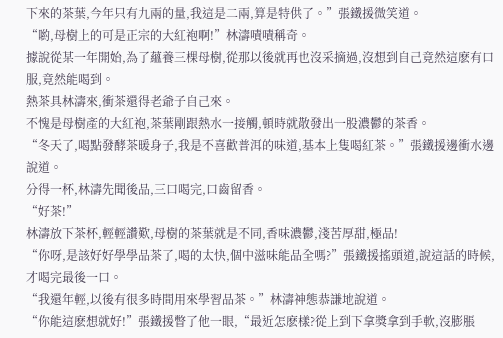下來的茶葉,今年只有九兩的量,我這是二兩,算是特供了。”張鐵援微笑道。
“喲,母樹上的可是正宗的大紅袍啊!”林濤嘖嘖稱奇。
據說從某一年開始,為了蘊養三棵母樹,從那以後就再也沒采摘過,沒想到自己竟然這麽有口服,竟然能喝到。
熱茶具林濤來,衝茶還得老爺子自己來。
不愧是母樹產的大紅袍,茶葉剛跟熱水一接觸,頓時就散發出一股濃鬱的茶香。
“冬天了,喝點發酵茶暖身子,我是不喜歡普洱的味道,基本上隻喝紅茶。”張鐵援邊衝水邊說道。
分得一杯,林濤先聞後品,三口喝完,口齒留香。
“好茶!”
林濤放下茶杯,輕輕讚歎,母樹的茶葉就是不同,香味濃鬱,淺苦厚甜,極品!
“你呀,是該好好學學品茶了,喝的太快,個中滋味能品全嗎?”張鐵援搖頭道,說這話的時候,才喝完最後一口。
“我還年輕,以後有很多時間用來學習品茶。”林濤神態恭謙地說道。
“你能這麽想就好!”張鐵援瞥了他一眼,“最近怎麽樣?從上到下拿獎拿到手軟,沒膨脹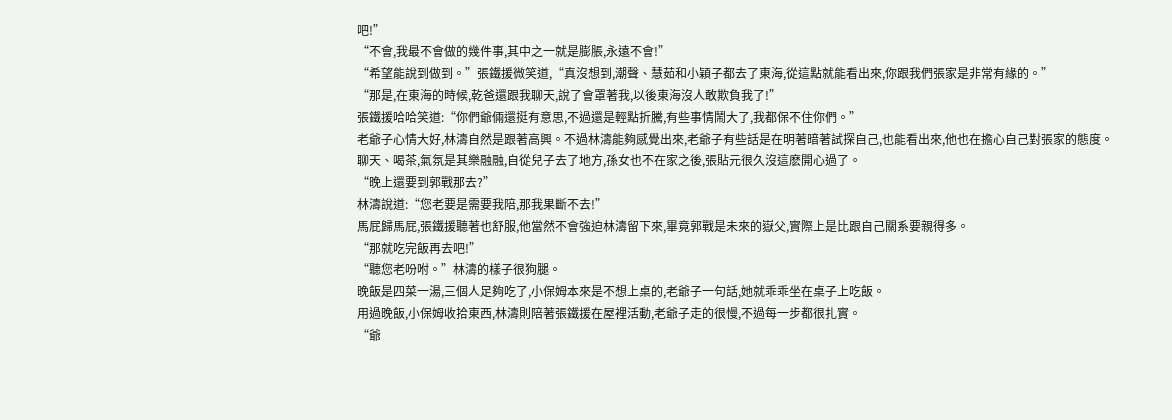吧!”
“不會,我最不會做的幾件事,其中之一就是膨脹,永遠不會!”
“希望能說到做到。”張鐵援微笑道,“真沒想到,潮聲、慧茹和小穎子都去了東海,從這點就能看出來,你跟我們張家是非常有緣的。”
“那是,在東海的時候,乾爸還跟我聊天,說了會罩著我,以後東海沒人敢欺負我了!”
張鐵援哈哈笑道:“你們爺倆還挺有意思,不過還是輕點折騰,有些事情鬧大了,我都保不住你們。”
老爺子心情大好,林濤自然是跟著高興。不過林濤能夠感覺出來,老爺子有些話是在明著暗著試探自己,也能看出來,他也在擔心自己對張家的態度。
聊天、喝茶,氣氛是其樂融融,自從兒子去了地方,孫女也不在家之後,張貼元很久沒這麽開心過了。
“晚上還要到郭戰那去?”
林濤說道:“您老要是需要我陪,那我果斷不去!”
馬屁歸馬屁,張鐵援聽著也舒服,他當然不會強迫林濤留下來,畢竟郭戰是未來的嶽父,實際上是比跟自己關系要親得多。
“那就吃完飯再去吧!”
“聽您老吩咐。”林濤的樣子很狗腿。
晚飯是四菜一湯,三個人足夠吃了,小保姆本來是不想上桌的,老爺子一句話,她就乖乖坐在桌子上吃飯。
用過晚飯,小保姆收拾東西,林濤則陪著張鐵援在屋裡活動,老爺子走的很慢,不過每一步都很扎實。
“爺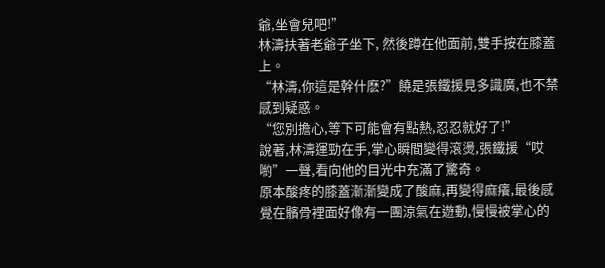爺,坐會兒吧!”
林濤扶著老爺子坐下, 然後蹲在他面前,雙手按在膝蓋上。
“林濤,你這是幹什麽?”饒是張鐵援見多識廣,也不禁感到疑惑。
“您別擔心,等下可能會有點熱,忍忍就好了!”
說著,林濤運勁在手,掌心瞬間變得滾燙,張鐵援“哎喲”一聲,看向他的目光中充滿了驚奇。
原本酸疼的膝蓋漸漸變成了酸麻,再變得麻癢,最後感覺在髕骨裡面好像有一團涼氣在遊動,慢慢被掌心的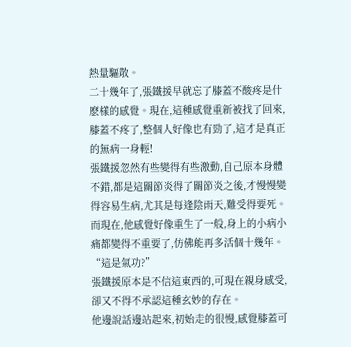熱量驅散。
二十幾年了,張鐵援早就忘了膝蓋不酸疼是什麽樣的感覺。現在,這種感覺重新被找了回來,膝蓋不疼了,整個人好像也有勁了,這才是真正的無病一身輕!
張鐵援忽然有些變得有些激動,自己原本身體不錯,都是這關節炎得了關節炎之後,才慢慢變得容易生病,尤其是每逢陰雨天,難受得要死。
而現在,他感覺好像重生了一般,身上的小病小痛都變得不重要了,仿佛能再多活個十幾年。
“這是氣功?”
張鐵援原本是不信這東西的,可現在親身感受,卻又不得不承認這種玄妙的存在。
他邊說話邊站起來,初始走的很慢,感覺膝蓋可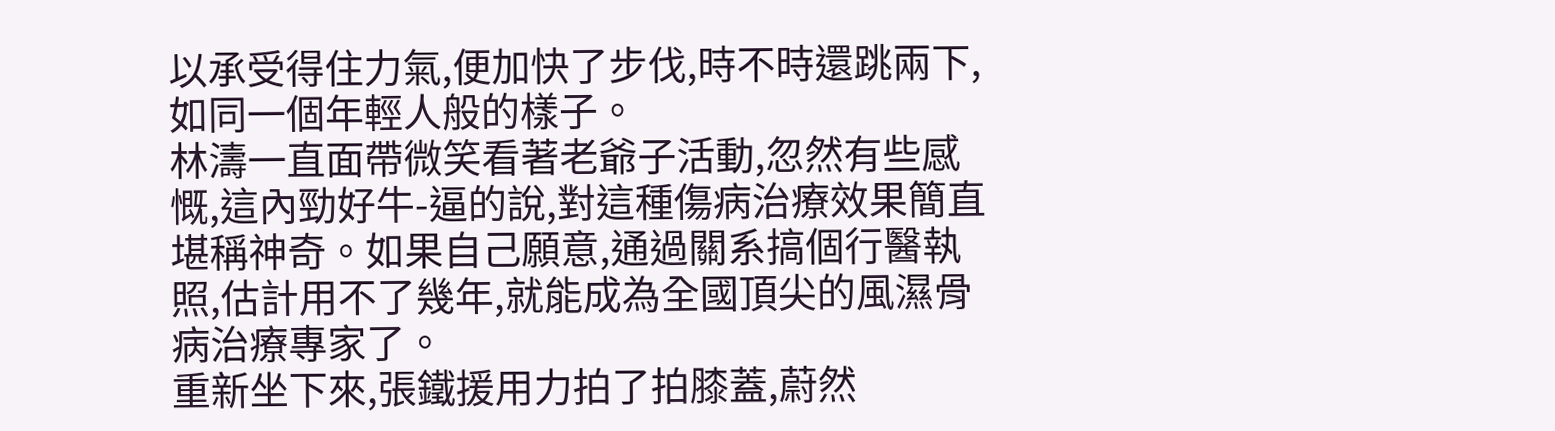以承受得住力氣,便加快了步伐,時不時還跳兩下,如同一個年輕人般的樣子。
林濤一直面帶微笑看著老爺子活動,忽然有些感慨,這內勁好牛-逼的說,對這種傷病治療效果簡直堪稱神奇。如果自己願意,通過關系搞個行醫執照,估計用不了幾年,就能成為全國頂尖的風濕骨病治療專家了。
重新坐下來,張鐵援用力拍了拍膝蓋,蔚然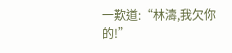一歎道:“林濤,我欠你的!”